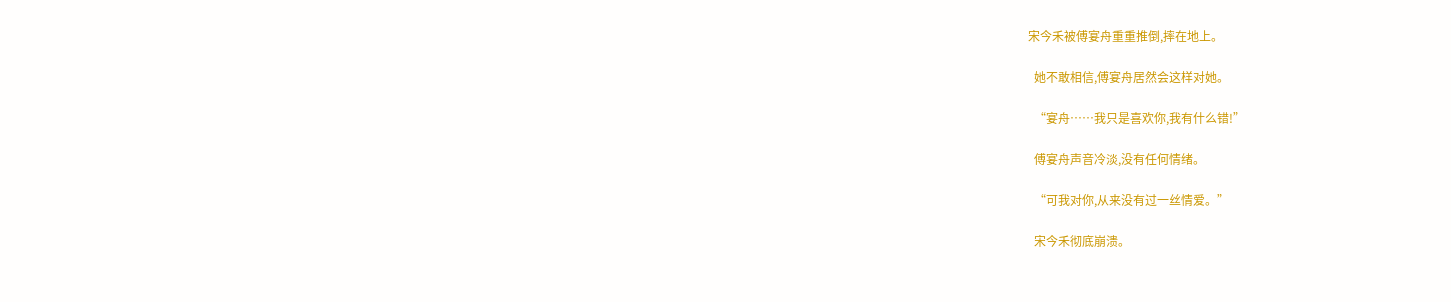宋今禾被傅宴舟重重推倒,摔在地上。

  她不敢相信,傅宴舟居然会这样对她。

  “宴舟……我只是喜欢你,我有什么错!”

  傅宴舟声音冷淡,没有任何情绪。

  “可我对你,从来没有过一丝情爱。”

  宋今禾彻底崩溃。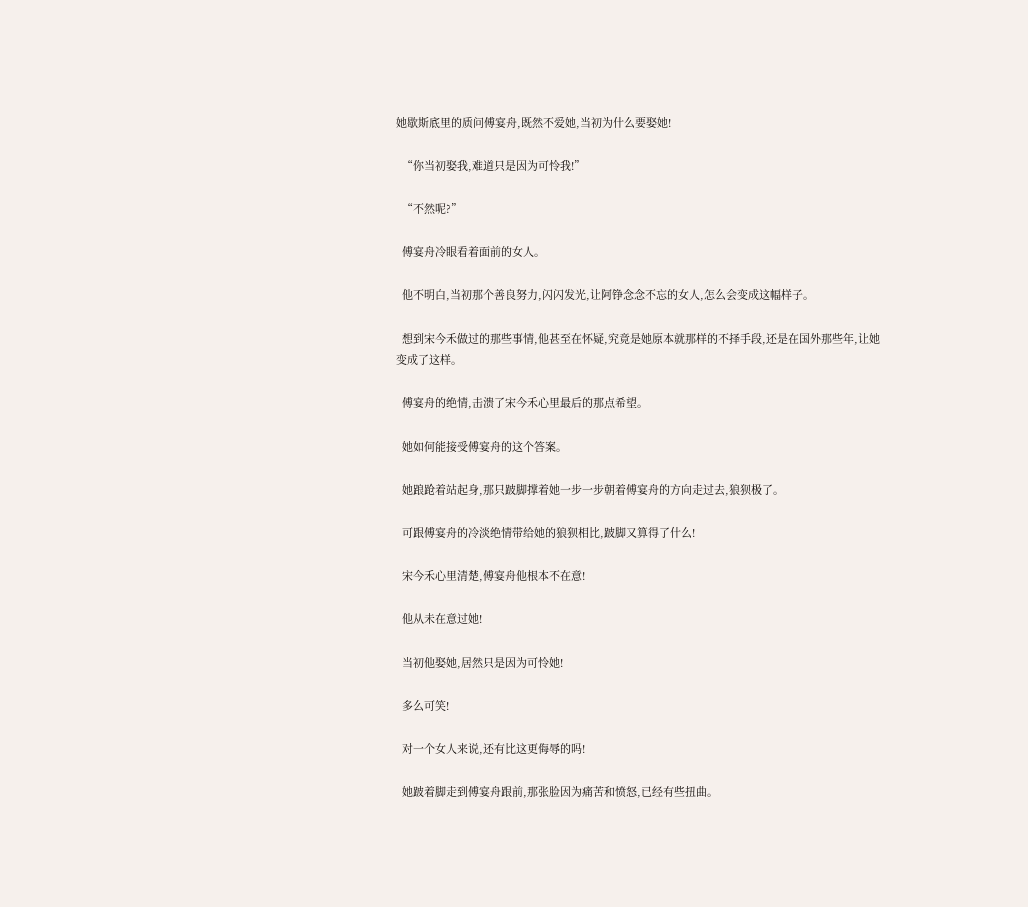她歇斯底里的质问傅宴舟,既然不爱她,当初为什么要娶她!

  “你当初娶我,难道只是因为可怜我!”

  “不然呢?”

  傅宴舟冷眼看着面前的女人。

  他不明白,当初那个善良努力,闪闪发光,让阿铮念念不忘的女人,怎么会变成这幅样子。

  想到宋今禾做过的那些事情,他甚至在怀疑,究竟是她原本就那样的不择手段,还是在国外那些年,让她变成了这样。

  傅宴舟的绝情,击溃了宋今禾心里最后的那点希望。

  她如何能接受傅宴舟的这个答案。

  她踉跄着站起身,那只跛脚撑着她一步一步朝着傅宴舟的方向走过去,狼狈极了。

  可跟傅宴舟的冷淡绝情带给她的狼狈相比,跛脚又算得了什么!

  宋今禾心里清楚,傅宴舟他根本不在意!

  他从未在意过她!

  当初他娶她,居然只是因为可怜她!

  多么可笑!

  对一个女人来说,还有比这更侮辱的吗!

  她跛着脚走到傅宴舟跟前,那张脸因为痛苦和愤怒,已经有些扭曲。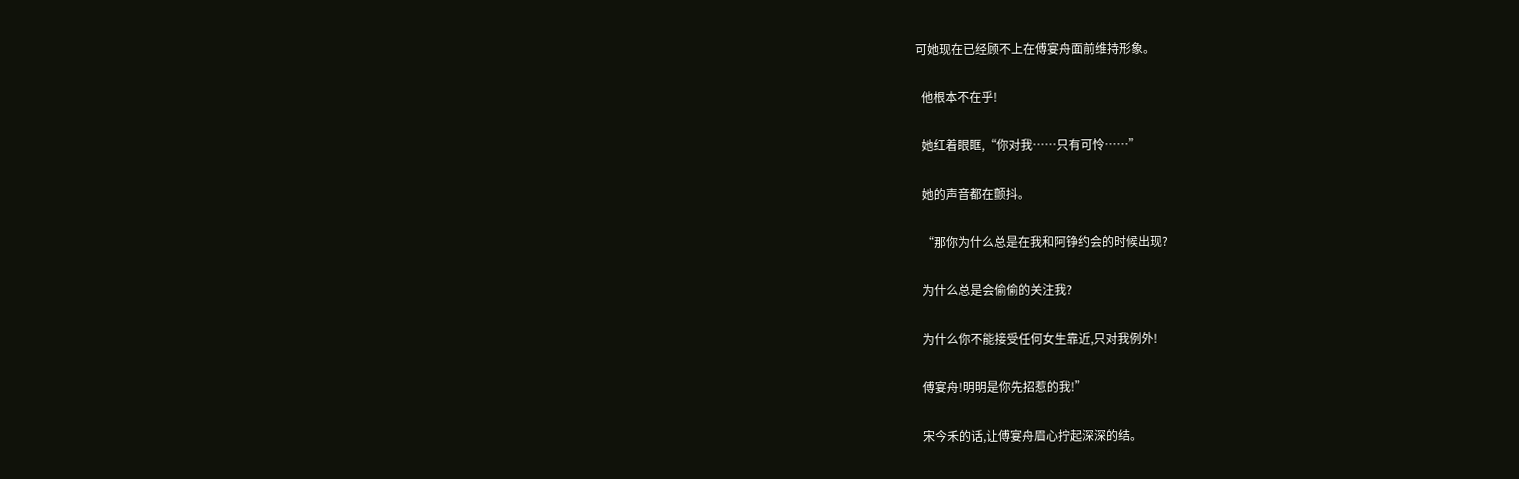可她现在已经顾不上在傅宴舟面前维持形象。

  他根本不在乎!

  她红着眼眶,“你对我……只有可怜……”

  她的声音都在颤抖。

  “那你为什么总是在我和阿铮约会的时候出现?

  为什么总是会偷偷的关注我?

  为什么你不能接受任何女生靠近,只对我例外!

  傅宴舟!明明是你先招惹的我!”

  宋今禾的话,让傅宴舟眉心拧起深深的结。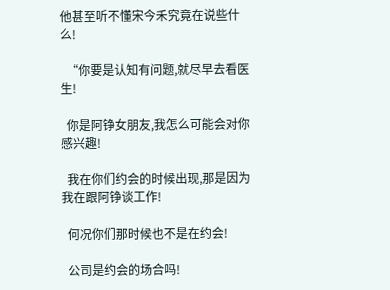他甚至听不懂宋今禾究竟在说些什么!

  “你要是认知有问题,就尽早去看医生!

  你是阿铮女朋友,我怎么可能会对你感兴趣!

  我在你们约会的时候出现,那是因为我在跟阿铮谈工作!

  何况你们那时候也不是在约会!

  公司是约会的场合吗!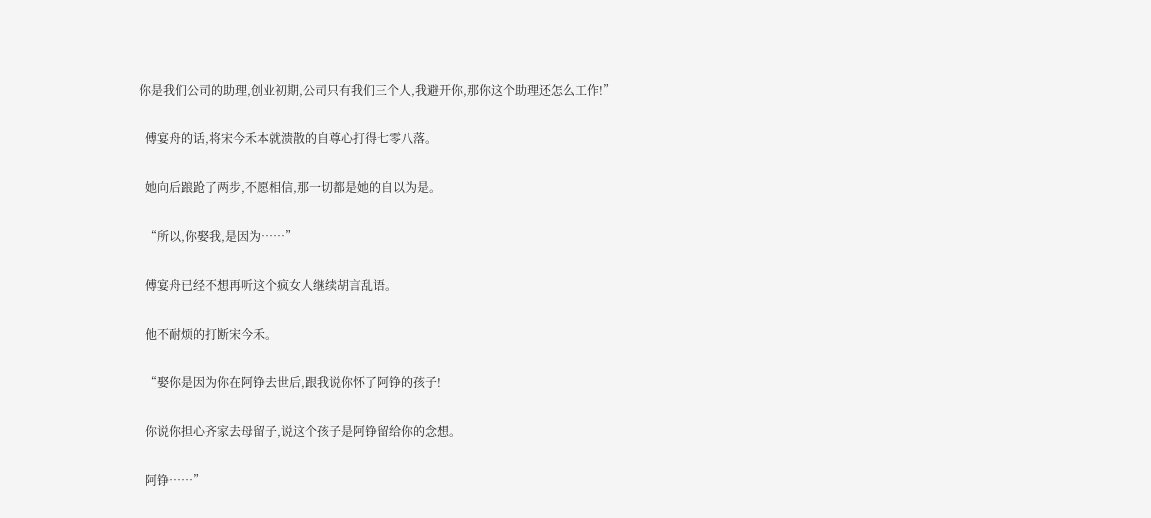你是我们公司的助理,创业初期,公司只有我们三个人,我避开你,那你这个助理还怎么工作!”

  傅宴舟的话,将宋今禾本就溃散的自尊心打得七零八落。

  她向后踉跄了两步,不愿相信,那一切都是她的自以为是。

  “所以,你娶我,是因为……”

  傅宴舟已经不想再听这个疯女人继续胡言乱语。

  他不耐烦的打断宋今禾。

  “娶你是因为你在阿铮去世后,跟我说你怀了阿铮的孩子!

  你说你担心齐家去母留子,说这个孩子是阿铮留给你的念想。

  阿铮……”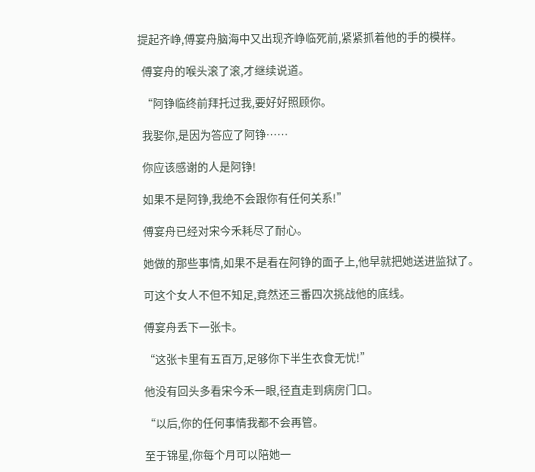提起齐峥,傅宴舟脑海中又出现齐峥临死前,紧紧抓着他的手的模样。

  傅宴舟的喉头滚了滚,才继续说道。

  “阿铮临终前拜托过我,要好好照顾你。

  我娶你,是因为答应了阿铮……

  你应该感谢的人是阿铮!

  如果不是阿铮,我绝不会跟你有任何关系!”

  傅宴舟已经对宋今禾耗尽了耐心。

  她做的那些事情,如果不是看在阿铮的面子上,他早就把她送进监狱了。

  可这个女人不但不知足,竟然还三番四次挑战他的底线。

  傅宴舟丢下一张卡。

  “这张卡里有五百万,足够你下半生衣食无忧!”

  他没有回头多看宋今禾一眼,径直走到病房门口。

  “以后,你的任何事情我都不会再管。

  至于锦星,你每个月可以陪她一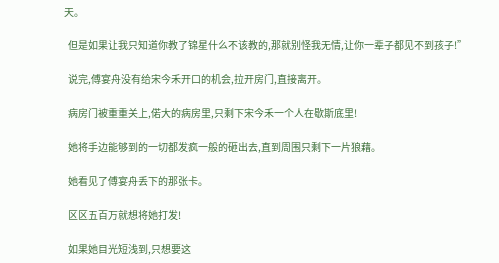天。

  但是如果让我只知道你教了锦星什么不该教的,那就别怪我无情,让你一辈子都见不到孩子!”

  说完,傅宴舟没有给宋今禾开口的机会,拉开房门,直接离开。

  病房门被重重关上,偌大的病房里,只剩下宋今禾一个人在歇斯底里!

  她将手边能够到的一切都发疯一般的砸出去,直到周围只剩下一片狼藉。

  她看见了傅宴舟丢下的那张卡。

  区区五百万就想将她打发!

  如果她目光短浅到,只想要这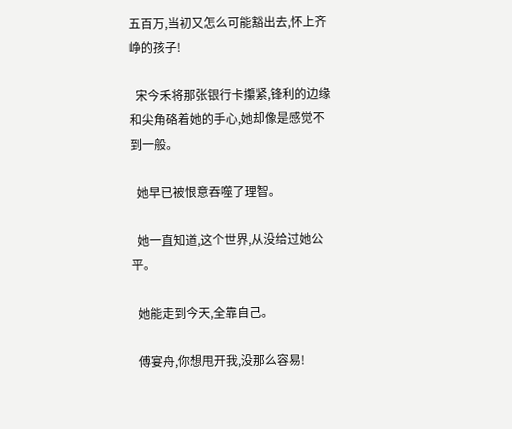五百万,当初又怎么可能豁出去,怀上齐峥的孩子!

  宋今禾将那张银行卡攥紧,锋利的边缘和尖角硌着她的手心,她却像是感觉不到一般。

  她早已被恨意吞噬了理智。

  她一直知道,这个世界,从没给过她公平。

  她能走到今天,全靠自己。

  傅宴舟,你想甩开我,没那么容易!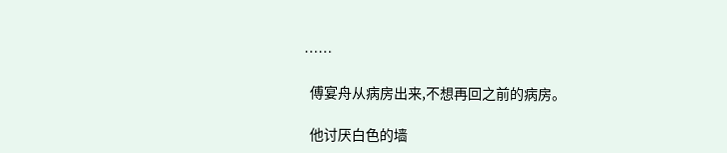……

  傅宴舟从病房出来,不想再回之前的病房。

  他讨厌白色的墙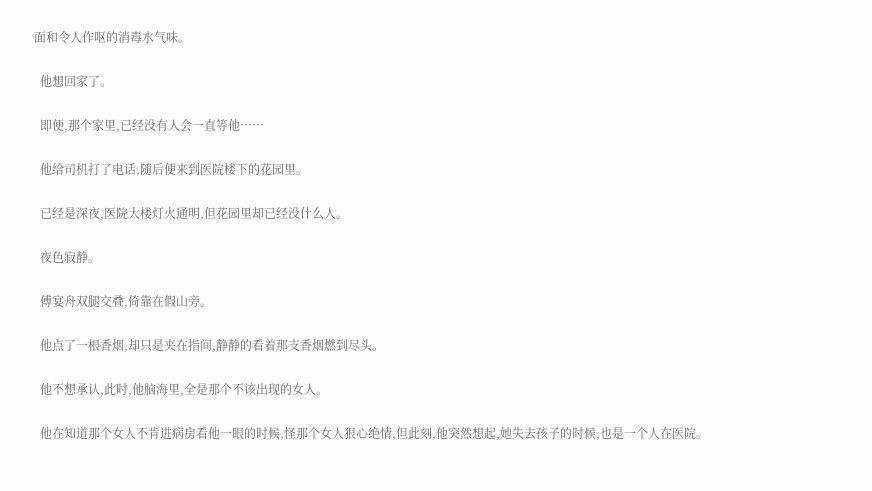面和令人作呕的消毒水气味。

  他想回家了。

  即便,那个家里,已经没有人会一直等他……

  他给司机打了电话,随后便来到医院楼下的花园里。

  已经是深夜,医院大楼灯火通明,但花园里却已经没什么人。

  夜色寂静。

  傅宴舟双腿交叠,倚靠在假山旁。

  他点了一根香烟,却只是夹在指间,静静的看着那支香烟燃到尽头。

  他不想承认,此时,他脑海里,全是那个不该出现的女人。

  他在知道那个女人不肯进病房看他一眼的时候,怪那个女人狠心绝情,但此刻,他突然想起,她失去孩子的时候,也是一个人在医院。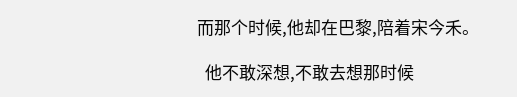而那个时候,他却在巴黎,陪着宋今禾。

  他不敢深想,不敢去想那时候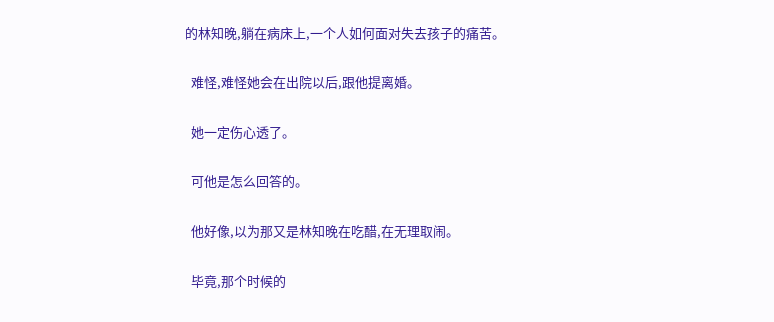的林知晚,躺在病床上,一个人如何面对失去孩子的痛苦。

  难怪,难怪她会在出院以后,跟他提离婚。

  她一定伤心透了。

  可他是怎么回答的。

  他好像,以为那又是林知晚在吃醋,在无理取闹。

  毕竟,那个时候的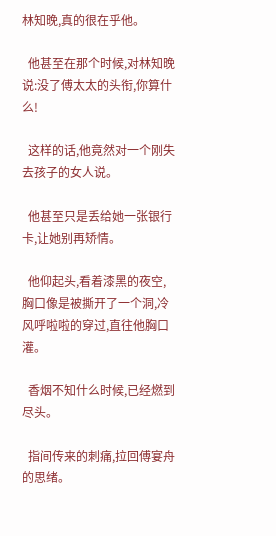林知晚,真的很在乎他。

  他甚至在那个时候,对林知晚说:没了傅太太的头衔,你算什么!

  这样的话,他竟然对一个刚失去孩子的女人说。

  他甚至只是丢给她一张银行卡,让她别再矫情。

  他仰起头,看着漆黑的夜空,胸口像是被撕开了一个洞,冷风呼啦啦的穿过,直往他胸口灌。

  香烟不知什么时候,已经燃到尽头。

  指间传来的刺痛,拉回傅宴舟的思绪。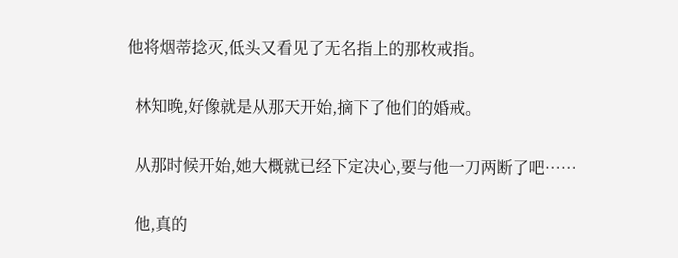他将烟蒂捻灭,低头又看见了无名指上的那枚戒指。

  林知晚,好像就是从那天开始,摘下了他们的婚戒。

  从那时候开始,她大概就已经下定决心,要与他一刀两断了吧……

  他,真的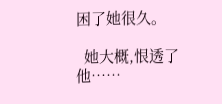困了她很久。

  她大概,恨透了他……